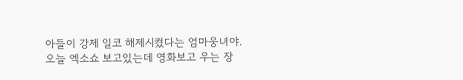아들이 강제 일코 해제시켰다는 엄마웅녀야.
오늘 엑소쇼 보고있는데 영화보고 우는 장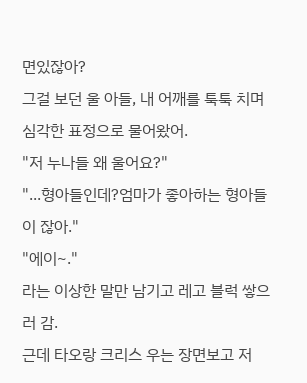면있잖아?
그걸 보던 울 아들, 내 어깨를 툭툭 치며 심각한 표정으로 물어왔어.
"저 누나들 왜 울어요?"
"...형아들인데?엄마가 좋아하는 형아들이 잖아."
"에이~."
라는 이상한 말만 남기고 레고 블럭 쌓으러 감.
근데 타오랑 크리스 우는 장면보고 저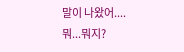말이 나왔어....
뭐...뭐지?